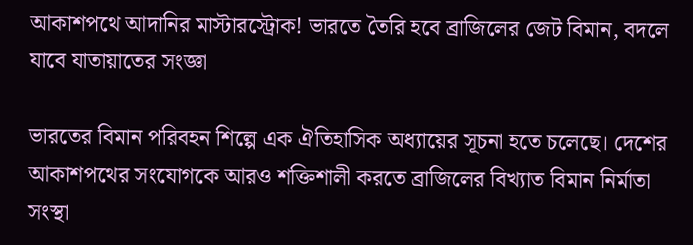আকাশপথে আদানির মাস্টারস্ট্রোক! ভারতে তৈরি হবে ব্রাজিলের জেট বিমান, বদলে যাবে যাতায়াতের সংজ্ঞা

ভারতের বিমান পরিবহন শিল্পে এক ঐতিহাসিক অধ্যায়ের সূচনা হতে চলেছে। দেশের আকাশপথের সংযোগকে আরও শক্তিশালী করতে ব্রাজিলের বিখ্যাত বিমান নির্মাতা সংস্থা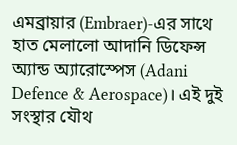এমব্রায়ার (Embraer)-এর সাথে হাত মেলালো আদানি ডিফেন্স অ্যান্ড অ্যারোস্পেস (Adani Defence & Aerospace)। এই দুই সংস্থার যৌথ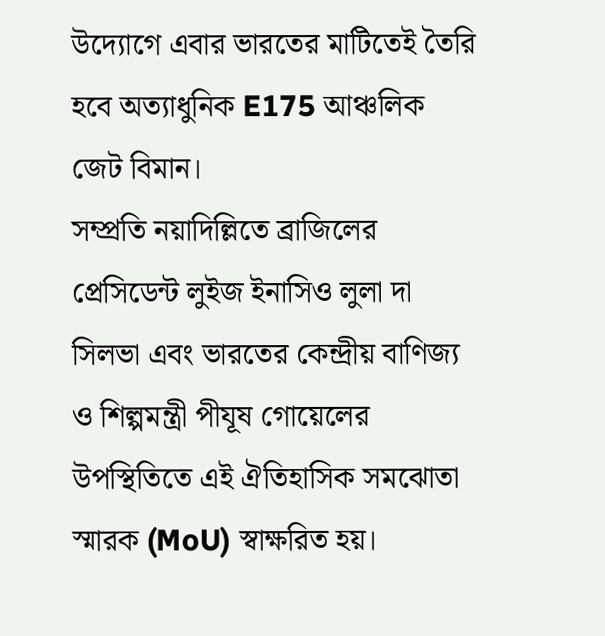উদ্যোগে এবার ভারতের মাটিতেই তৈরি হবে অত্যাধুনিক E175 আঞ্চলিক জেট বিমান।
সম্প্রতি নয়াদিল্লিতে ব্রাজিলের প্রেসিডেন্ট লুইজ ইনাসিও লুলা দা সিলভা এবং ভারতের কেন্দ্রীয় বাণিজ্য ও শিল্পমন্ত্রী পীযূষ গোয়েলের উপস্থিতিতে এই ঐতিহাসিক সমঝোতা স্মারক (MoU) স্বাক্ষরিত হয়।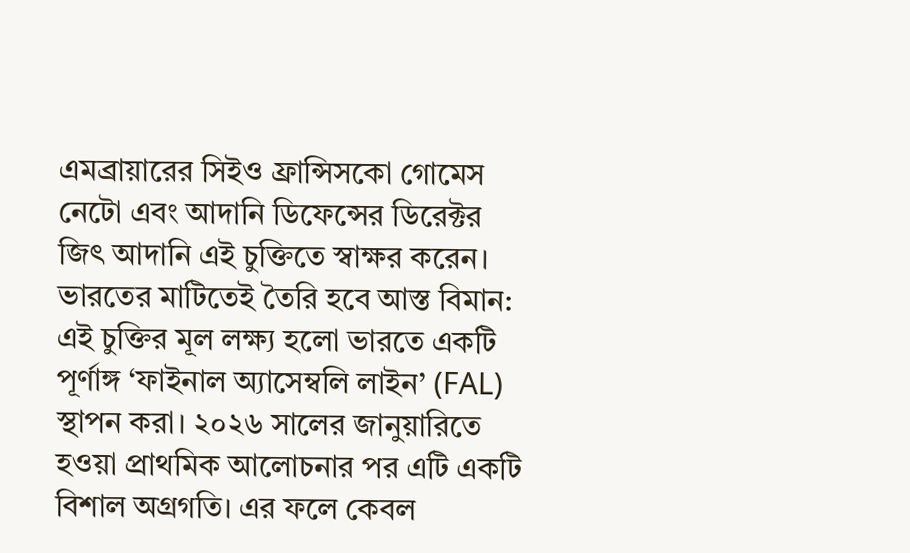এমব্রায়ারের সিইও ফ্রান্সিসকো গোমেস নেটো এবং আদানি ডিফেন্সের ডিরেক্টর জিৎ আদানি এই চুক্তিতে স্বাক্ষর করেন।
ভারতের মাটিতেই তৈরি হবে আস্ত বিমান: এই চুক্তির মূল লক্ষ্য হলো ভারতে একটি পূর্ণাঙ্গ ‘ফাইনাল অ্যাসেম্বলি লাইন’ (FAL) স্থাপন করা। ২০২৬ সালের জানুয়ারিতে হওয়া প্রাথমিক আলোচনার পর এটি একটি বিশাল অগ্রগতি। এর ফলে কেবল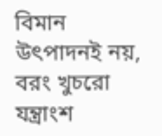বিমান উৎপাদনই নয়, বরং খুচরো যন্ত্রাংশ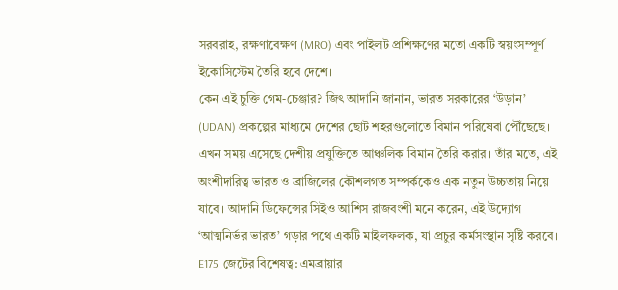সরবরাহ, রক্ষণাবেক্ষণ (MRO) এবং পাইলট প্রশিক্ষণের মতো একটি স্বয়ংসম্পূর্ণ ইকোসিস্টেম তৈরি হবে দেশে।
কেন এই চুক্তি গেম-চেঞ্জার? জিৎ আদানি জানান, ভারত সরকারের ‘উড়ান’ (UDAN) প্রকল্পের মাধ্যমে দেশের ছোট শহরগুলোতে বিমান পরিষেবা পৌঁছেছে। এখন সময় এসেছে দেশীয় প্রযুক্তিতে আঞ্চলিক বিমান তৈরি করার। তাঁর মতে, এই অংশীদারিত্ব ভারত ও ব্রাজিলের কৌশলগত সম্পর্ককেও এক নতুন উচ্চতায় নিয়ে যাবে। আদানি ডিফেন্সের সিইও আশিস রাজবংশী মনে করেন, এই উদ্যোগ ‘আত্মনির্ভর ভারত’ গড়ার পথে একটি মাইলফলক, যা প্রচুর কর্মসংস্থান সৃষ্টি করবে।
E175 জেটের বিশেষত্ব: এমব্রায়ার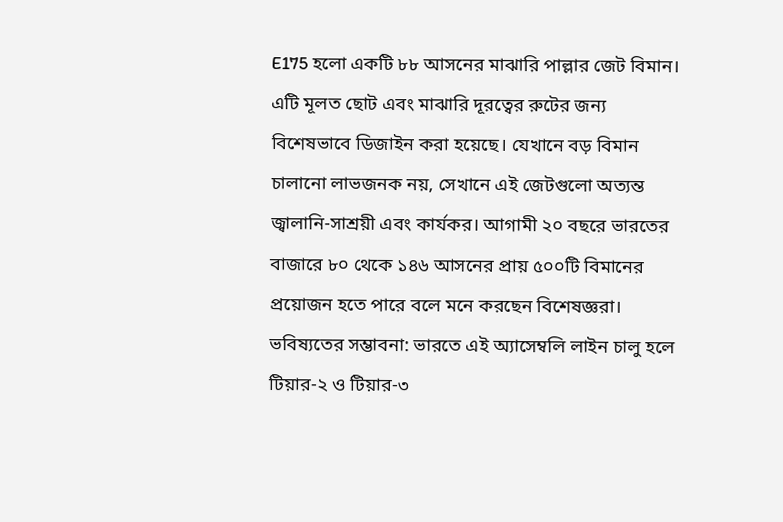E175 হলো একটি ৮৮ আসনের মাঝারি পাল্লার জেট বিমান। এটি মূলত ছোট এবং মাঝারি দূরত্বের রুটের জন্য বিশেষভাবে ডিজাইন করা হয়েছে। যেখানে বড় বিমান চালানো লাভজনক নয়, সেখানে এই জেটগুলো অত্যন্ত জ্বালানি-সাশ্রয়ী এবং কার্যকর। আগামী ২০ বছরে ভারতের বাজারে ৮০ থেকে ১৪৬ আসনের প্রায় ৫০০টি বিমানের প্রয়োজন হতে পারে বলে মনে করছেন বিশেষজ্ঞরা।
ভবিষ্যতের সম্ভাবনা: ভারতে এই অ্যাসেম্বলি লাইন চালু হলে টিয়ার-২ ও টিয়ার-৩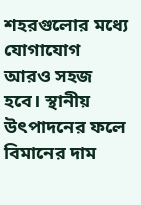শহরগুলোর মধ্যে যোগাযোগ আরও সহজ হবে। স্থানীয় উৎপাদনের ফলে বিমানের দাম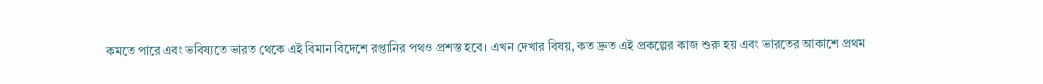কমতে পারে এবং ভবিষ্যতে ভারত থেকে এই বিমান বিদেশে রপ্তানির পথও প্রশস্ত হবে। এখন দেখার বিষয়, কত দ্রুত এই প্রকল্পের কাজ শুরু হয় এবং ভারতের আকাশে প্রথম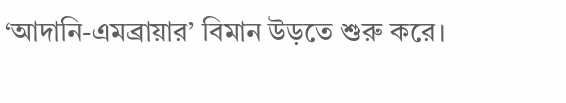‘আদানি-এমব্রায়ার’ বিমান উড়তে শুরু করে।